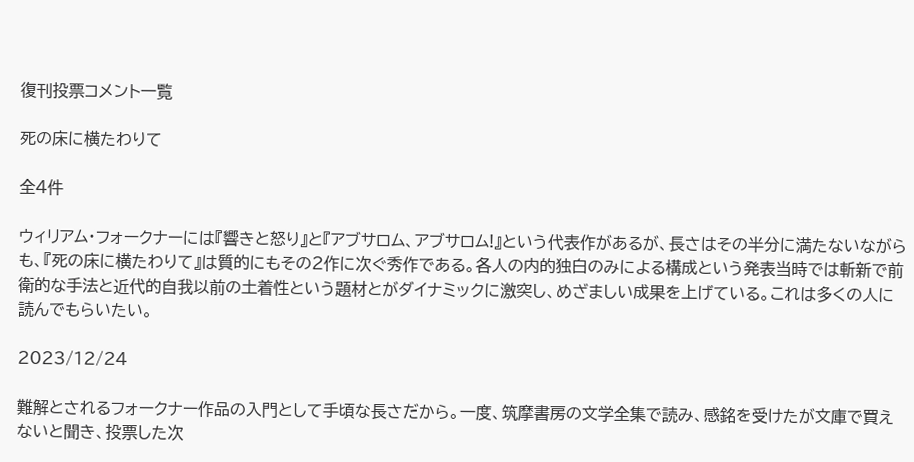復刊投票コメント一覧

死の床に横たわりて

全4件

ウィリアム・フォークナーには『響きと怒り』と『アブサロム、アブサロム!』という代表作があるが、長さはその半分に満たないながらも、『死の床に横たわりて』は質的にもその2作に次ぐ秀作である。各人の内的独白のみによる構成という発表当時では斬新で前衛的な手法と近代的自我以前の土着性という題材とがダイナミックに激突し、めざましい成果を上げている。これは多くの人に読んでもらいたい。

2023/12/24

難解とされるフォークナー作品の入門として手頃な長さだから。一度、筑摩書房の文学全集で読み、感銘を受けたが文庫で買えないと聞き、投票した次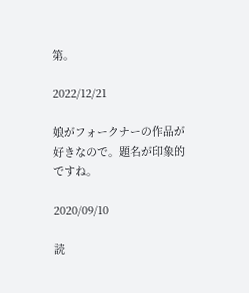第。

2022/12/21

娘がフォークナーの作品が好きなので。題名が印象的ですね。

2020/09/10

読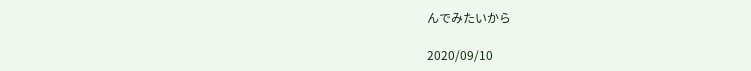んでみたいから

2020/09/10